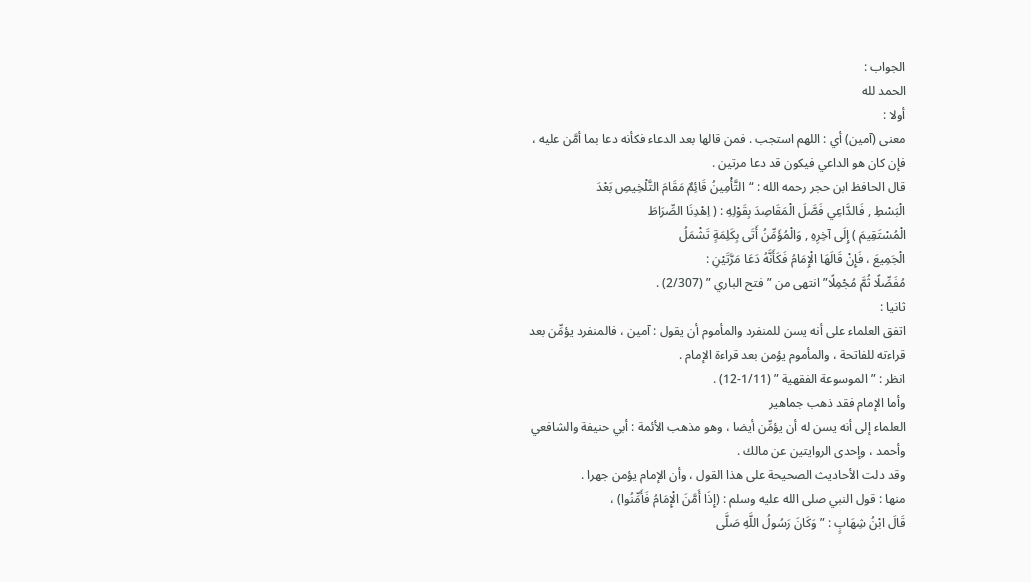الجواب :
الحمد لله
أولا :
معنى (آمين) أي : اللهم استجب . فمن قالها بعد الدعاء فكأنه دعا بما أمَّن عليه ،
فإن كان هو الداعي فيكون قد دعا مرتين .
قال الحافظ ابن حجر رحمه الله : “التَّأْمِينُ قَائِمٌ مَقَامَ التَّلْخِيصِ بَعْدَ
الْبَسْطِ , فَالدَّاعِي فَصَّلَ الْمَقَاصِدَ بِقَوْلِهِ : ( اِهْدِنَا الصِّرَاطَ
الْمُسْتَقِيمَ ) إِلَى آخِرِهِ , وَالْمُؤَمِّنُ أَتَى بِكَلِمَةٍ تَشْمَلُ
الْجَمِيعَ ، فَإِنْ قَالَهَا الْإِمَامُ فَكَأَنَّهُ دَعَا مَرَّتَيْنِ :
مُفَصِّلًا ثُمَّ مُجْمِلًا” انتهى من ” فتح الباري ” (2/307) .
ثانيا :
اتفق العلماء على أنه يسن للمنفرد والمأموم أن يقول : آمين ، فالمنفرد يؤمِّن بعد
قراءته للفاتحة ، والمأموم يؤمن بعد قراءة الإمام .
انظر : ” الموسوعة الفقهية ” (1/11-12) .
وأما الإمام فقد ذهب جماهير
العلماء إلى أنه يسن له أن يؤمِّن أيضا ، وهو مذهب الأئمة : أبي حنيفة والشافعي
وأحمد ، وإحدى الروايتين عن مالك .
وقد دلت الأحاديث الصحيحة على هذا القول ، وأن الإمام يؤمن جهرا .
منها : قول النبي صلى الله عليه وسلم : (إِذَا أَمَّنَ الْإِمَامُ فَأَمِّنُوا) ،
قَالَ ابْنُ شِهَابٍ : ” وَكَانَ رَسُولُ اللَّهِ صَلَّى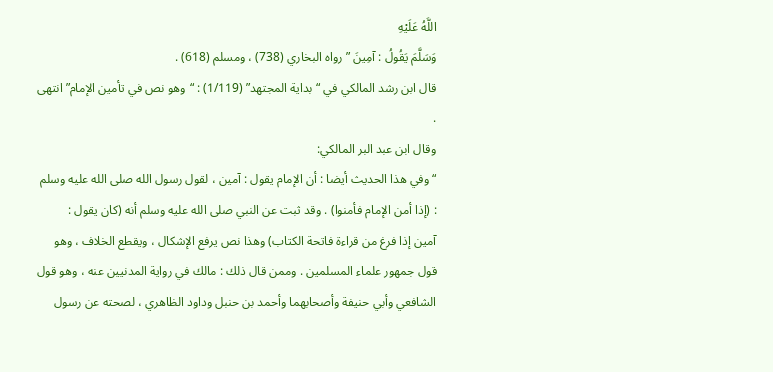اللَّهُ عَلَيْهِ
وَسَلَّمَ يَقُولُ : آمِينَ ” رواه البخاري (738) ، ومسلم (618) .
قال ابن رشد المالكي في “بداية المجتهد” (1/119) : “وهو نص في تأمين الإمام” انتهى
.
وقال ابن عبد البر المالكي:
“وفي هذا الحديث أيضا : أن الإمام يقول : آمين ، لقول رسول الله صلى الله عليه وسلم
: (إذا أمن الإمام فأمنوا) . وقد ثبت عن النبي صلى الله عليه وسلم أنه (كان يقول :
آمين إذا فرغ من قراءة فاتحة الكتاب) وهذا نص يرفع الإشكال ، ويقطع الخلاف ، وهو
قول جمهور علماء المسلمين . وممن قال ذلك : مالك في رواية المدنيين عنه ، وهو قول
الشافعي وأبي حنيفة وأصحابهما وأحمد بن حنبل وداود الظاهري ، لصحته عن رسول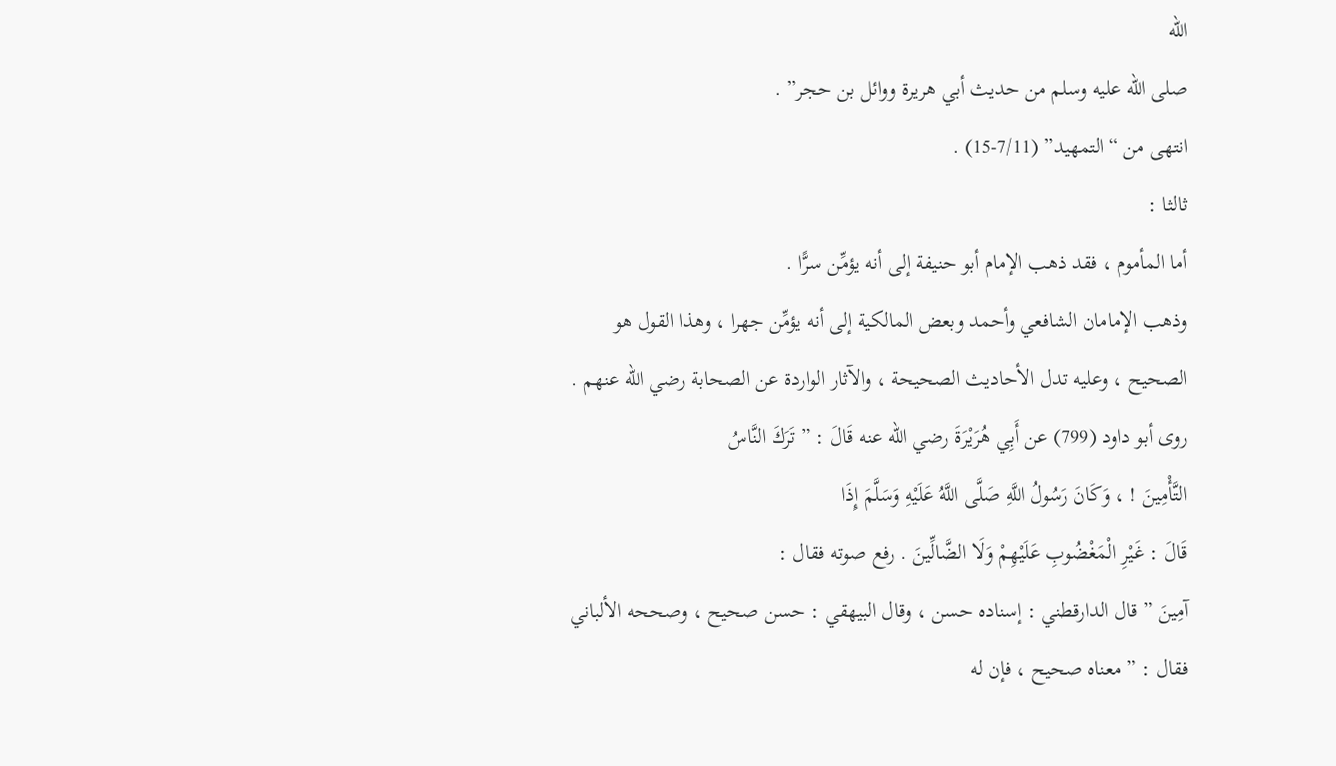الله
صلى الله عليه وسلم من حديث أبي هريرة ووائل بن حجر” .
انتهى من “التمهيد” (7/11-15) .
ثالثا :
أما المأموم ، فقد ذهب الإمام أبو حنيفة إلى أنه يؤمِّن سرًّا .
وذهب الإمامان الشافعي وأحمد وبعض المالكية إلى أنه يؤمِّن جهرا ، وهذا القول هو
الصحيح ، وعليه تدل الأحاديث الصحيحة ، والآثار الواردة عن الصحابة رضي الله عنهم .
روى أبو داود (799) عن أَبِي هُرَيْرَةَ رضي الله عنه قَالَ : ” تَرَكَ النَّاسُ
التَّأْمِينَ ! ، وَكَانَ رَسُولُ اللَّهِ صَلَّى اللَّهُ عَلَيْهِ وَسَلَّمَ إِذَا
قَالَ : غَيْرِ الْمَغْضُوبِ عَلَيْهِمْ وَلَا الضَّالِّينَ . رفع صوته فقال :
آمِينَ ” قال الدارقطني : إسناده حسن ، وقال البيهقي : حسن صحيح ، وصححه الألباني
فقال : ” معناه صحيح ، فإن له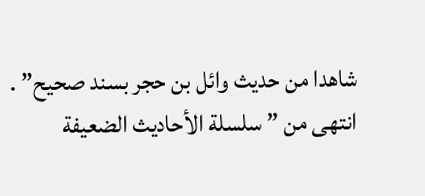شاهدا من حديث وائل بن حجر بسند صحيح” .
انتهى من ” سلسلة الأحاديث الضعيفة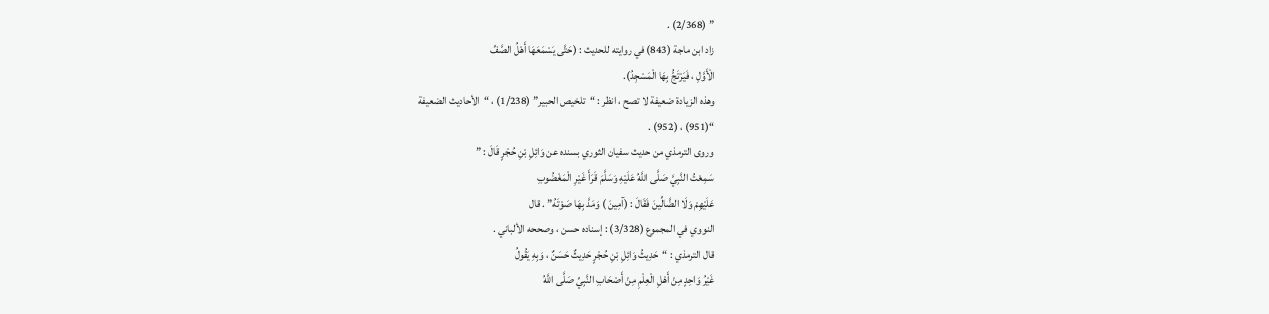” (2/368) .
زاد ابن ماجة (843) في روايته للحديث : (حَتَّى يَسْمَعَهَا أَهْلُ الصَّفِّ
الْأَوَّلِ ، فَيَرْتَجُّ بِهَا الْمَسْجِدُ).
وهذه الزيادة ضعيفة لا تصح ، انظر : “تلخيص الحبير” (1/238) ، “الأحاديث الضعيفة
“(951) ، (952) .
وروى الترمذي من حديث سفيان الثوري بسنده عن وَائِلِ بْنِ حُجْرٍ قَالَ : ”
سَمِعْتُ النَّبِيَّ صَلَّى اللَّهُ عَلَيْهِ وَسَلَّمَ قَرَأَ غَيْرِ الْمَغْضُوبِ
عَلَيْهِمْ وَلَا الضَّالِّينَ فَقَالَ : (آمِينَ ) وَمَدَّ بِهَا صَوْتَهُ” . قال
النووي في المجموع (3/328) : إسناده حسن ، وصححه الألباني .
قال الترمذي : “حَدِيثُ وَائِلِ بْنِ حُجْرٍ حَدِيثٌ حَسَنٌ ، وَبِهِ يَقُولُ
غَيْرُ وَاحِدٍ مِنْ أَهْلِ الْعِلْمِ مِنْ أَصْحَابِ النَّبِيِّ صَلَّى اللَّهُ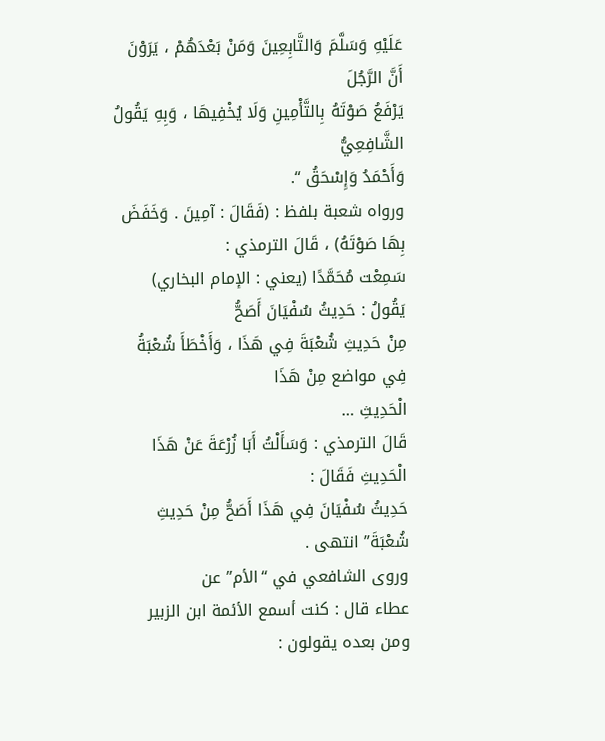عَلَيْهِ وَسَلَّمَ وَالتَّابِعِينَ وَمَنْ بَعْدَهُمْ ، يَرَوْنَ أَنَّ الرَّجُلَ
يَرْفَعُ صَوْتَهُ بِالتَّأْمِينِ وَلَا يُخْفِيهَا ، وَبِهِ يَقُولُ الشَّافِعِيُّ
وَأَحْمَدُ وَإِسْحَقُ “.
ورواه شعبة بلفظ : (فَقَالَ : آمِينَ . وَخَفَضَ بِهَا صَوْتَهُ) ، قَالَ الترمذي :
سَمِعْت مُحَمَّدًا (يعني : الإمام البخاري) يَقُولُ : حَدِيثُ سُفْيَانَ أَصَحُّ
مِنْ حَدِيثِ شُعْبَةَ فِي هَذَا ، وَأَخْطَأَ شُعْبَةُ فِي مواضع مِنْ هَذَا
الْحَدِيثِ …
قَالَ الترمذي : وَسَأَلْتُ أَبَا زُرْعَةَ عَنْ هَذَا الْحَدِيثِ فَقَالَ :
حَدِيثُ سُفْيَانَ فِي هَذَا أَصَحُّ مِنْ حَدِيثِ شُعْبَةَ” انتهى .
وروى الشافعي في “الأم” عن
عطاء قال : كنت أسمع الأئمة ابن الزبير ومن بعده يقولون :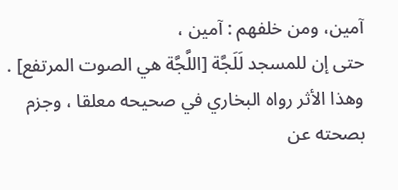آمين، ومن خلفهم : آمين ،
حتى إن للمسجد لَلَجَّة [اللَّجَّة هي الصوت المرتفع] .
وهذا الأثر رواه البخاري في صحيحه معلقا ، وجزم بصحته عن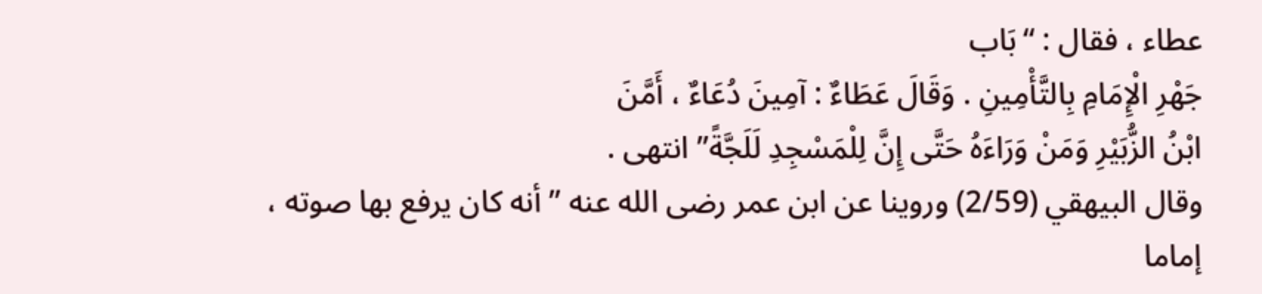عطاء ، فقال : “بَاب
جَهْرِ الْإِمَامِ بِالتَّأْمِينِ . وَقَالَ عَطَاءٌ : آمِينَ دُعَاءٌ ، أَمَّنَ
ابْنُ الزُّبَيْرِ وَمَنْ وَرَاءَهُ حَتَّى إِنَّ لِلْمَسْجِدِ لَلَجَّةً” انتهى .
وقال البيهقي (2/59) وروينا عن ابن عمر رضى الله عنه ” أنه كان يرفع بها صوته ،
إماما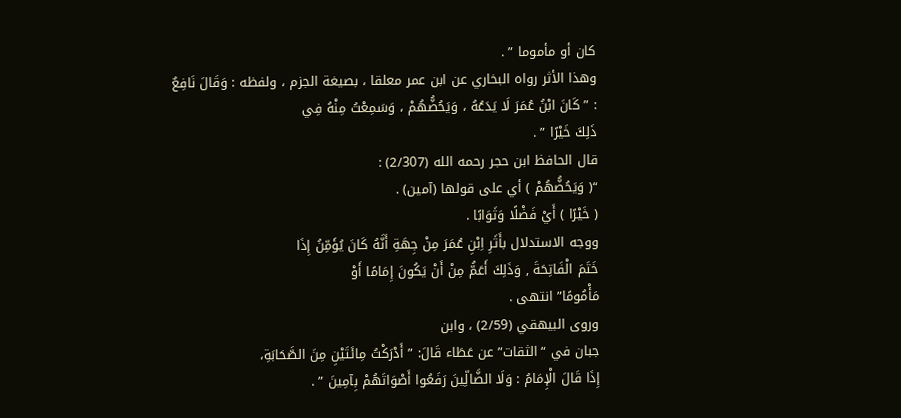كان أو مأموما ” .
وهذا الأثر رواه البخاري عن ابن عمر معلقا ، بصيغة الجزم ، ولفظه : وَقَالَ نَافِعٌ
: ” كَانَ ابْنُ عُمَرَ لَا يَدَعُهُ ، وَيَحُضُّهُمْ ، وَسَمِعْتُ مِنْهُ فِي
ذَلِكَ خَيْرًا ” .
قال الحافظ ابن حجر رحمه الله (2/307) :
“( وَيَحُضُّهُمْ ) أي على قولها (آمين) .
( خَيْرًا ) أَيْ فَضْلًا وَثَوَابًا .
ووجه الاستدلال بأَثَرِ اِبْنِ عُمَرَ مِنْ جِهَةِ أَنَّهُ كَانَ يُؤَمِّنُ إِذَا
خَتَمَ الْفَاتِحَةَ , وَذَلِكَ أَعَمُّ مِنْ أَنْ يَكُونَ إِمَامًا أَوْ
مَأْمُومًا” انتهى .
وروى البيهقي (2/59) ، وابن
جبان في “الثقات” عن عَطَاء قَالَ: ” أَدْرَكْتُ مِائَتَيْنِ مِنَ الصَّحَابَةِ،
إِذَا قَالَ الْإِمَامُ : وَلَا الضَّالِّينَ رَفَعُوا أَصْوَاتَهُمْ بِآمِينَ ” .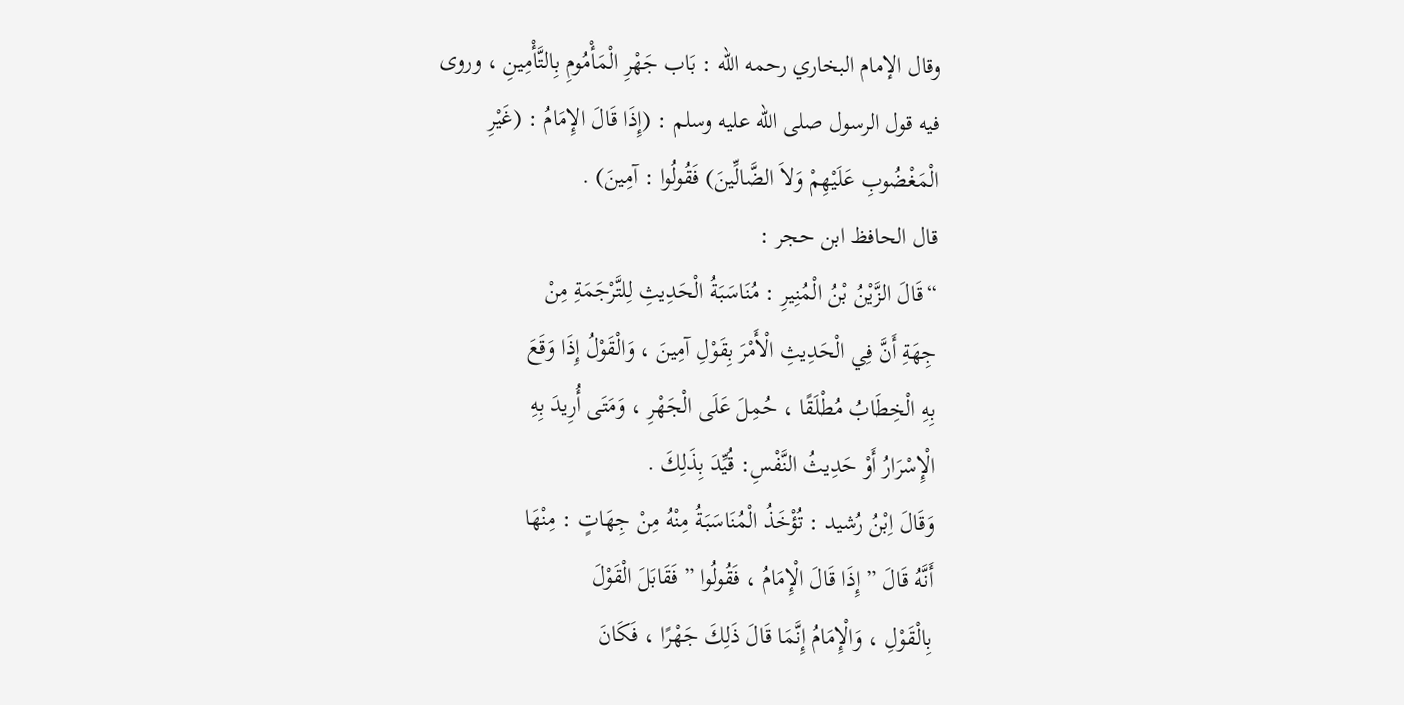وقال الإمام البخاري رحمه الله : بَاب جَهْرِ الْمَأْمُومِ بِالتَّأْمِينِ ، وروى
فيه قول الرسول صلى الله عليه وسلم : (إِذَا قَالَ الإِمَامُ : (غَيْرِ
الْمَغْضُوبِ عَلَيْهِمْ وَلاَ الضَّالِّينَ) فَقُولُوا : آمِينَ) .
قال الحافظ ابن حجر :
“قَالَ الزَّيْنُ بْنُ الْمُنِيرِ : مُنَاسَبَةُ الْحَدِيثِ لِلتَّرْجَمَةِ مِنْ
جِهَةِ أَنَّ فِي الْحَدِيثِ الْأَمْرَ بِقَوْلِ آمِينَ ، وَالْقَوْلُ إِذَا وَقَعَ
بِهِ الْخِطَابُ مُطْلَقًا ، حُمِلَ عَلَى الْجَهْرِ ، وَمَتَى أُرِيدَ بِهِ
الْإِسْرَارُ أَوْ حَدِيثُ النَّفْسِ: قُيِّدَ بِذَلِكَ .
وَقَالَ اِبْنُ رُشيد : تُؤْخَذُ الْمُنَاسَبَةُ مِنْهُ مِنْ جِهَاتٍ : مِنْهَا
أَنَّهُ قَالَ ” إِذَا قَالَ الْإِمَامُ ، فَقُولُوا ” فَقَابَلَ الْقَوْلَ
بِالْقَوْلِ ، وَالْإِمَامُ إِنَّمَا قَالَ ذَلِكَ جَهْرًا ، فَكَانَ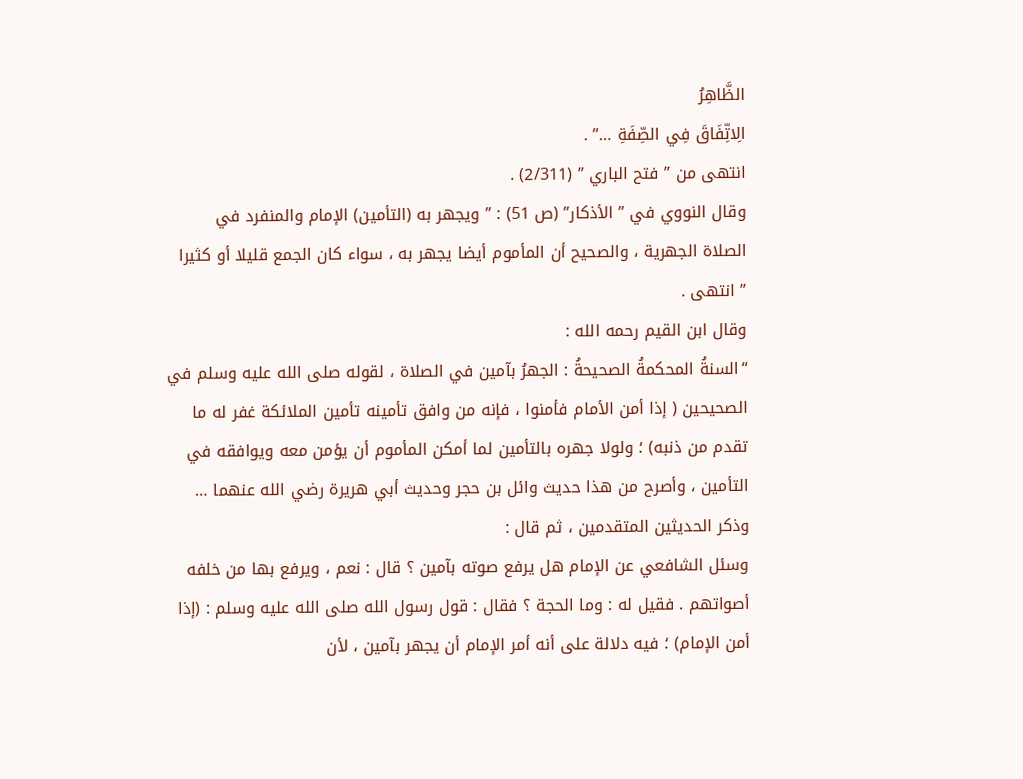الظَّاهِرُ
الِاتِّفَاقَ فِي الصِّفَةِ …” .
انتهى من ” فتح الباري ” (2/311) .
وقال النووي في ” الأذكار” (ص 51) : ” ويجهر به (التأمين) الإمام والمنفرد في
الصلاة الجهرية ، والصحيح أن المأموم أيضا يجهر به ، سواء كان الجمع قليلا أو كثيرا
” انتهى .
وقال ابن القيم رحمه الله :
“السنةُ المحكمةُ الصحيحةُ : الجهرُ بآمين في الصلاة ، لقوله صلى الله عليه وسلم في
الصحيحين ( إذا أمن الأمام فأمنوا ، فإنه من وافق تأمينه تأمين الملائكة غفر له ما
تقدم من ذنبه) ؛ ولولا جهره بالتأمين لما أمكن المأموم أن يؤمن معه ويوافقه في
التأمين ، وأصرح من هذا حديث وائل بن حجر وحديث أبي هريرة رضي الله عنهما …
وذكر الحديثين المتقدمين ، ثم قال :
وسئل الشافعي عن الإمام هل يرفع صوته بآمين ؟ قال : نعم ، ويرفع بها من خلفه
أصواتهم . فقيل له : وما الحجة ؟ فقال : قول رسول الله صلى الله عليه وسلم : (إذا
أمن الإمام) ؛ فيه دلالة على أنه أمر الإمام أن يجهر بآمين ، لأن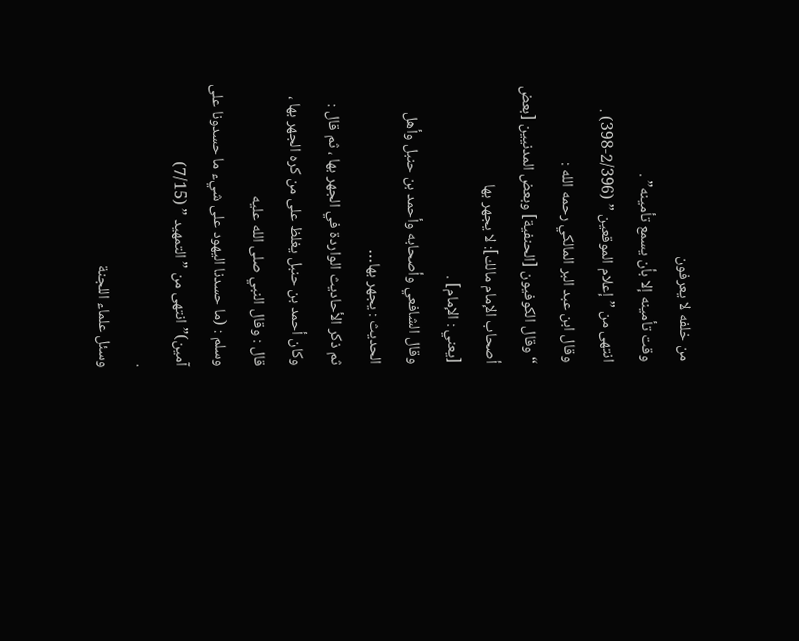من خلفه لا يعرفون
وقت تأمينه إلا بأن يسمع تأمينه” .
انتهى من ” إعلام الموقعين ” (2/396-398) .
وقال ابن عبد البر المالكي رحمه الله :
“وقال الكوفيون [الحنفية] وبعض المدنيين [بعض أصحاب الإمام مالك]: لا يجهر بها
[يعني : الإمام] .
وقال الشافعي وأصحابه وأحمد بن حنبل وأهل الحديث : يجهر بها…
ثم ذكر الأحاديث الواردة في الجهر بها ، ثم قال :
وكان أحمد بن حنبل يغلظ على من كره الجهر بها ، قال : وقال النبي صلى الله عليه
وسلم : (ما حسدنا اليهود على شيء ما حسدونا على آمين)” انتهى من ” التمهيد ” (7/15)
.
وسئل علماء اللجنة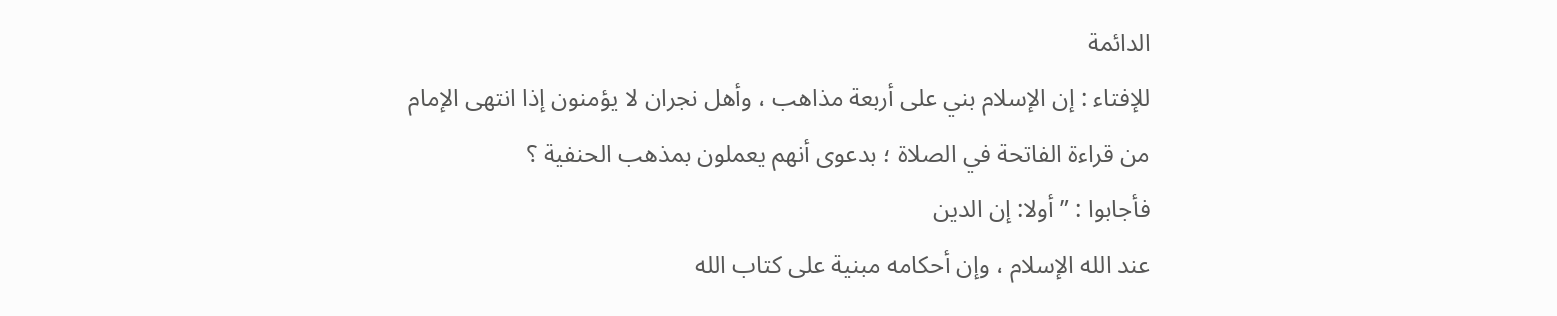الدائمة
للإفتاء : إن الإسلام بني على أربعة مذاهب ، وأهل نجران لا يؤمنون إذا انتهى الإمام
من قراءة الفاتحة في الصلاة ؛ بدعوى أنهم يعملون بمذهب الحنفية ؟
فأجابوا : ” أولا: إن الدين
عند الله الإسلام ، وإن أحكامه مبنية على كتاب الله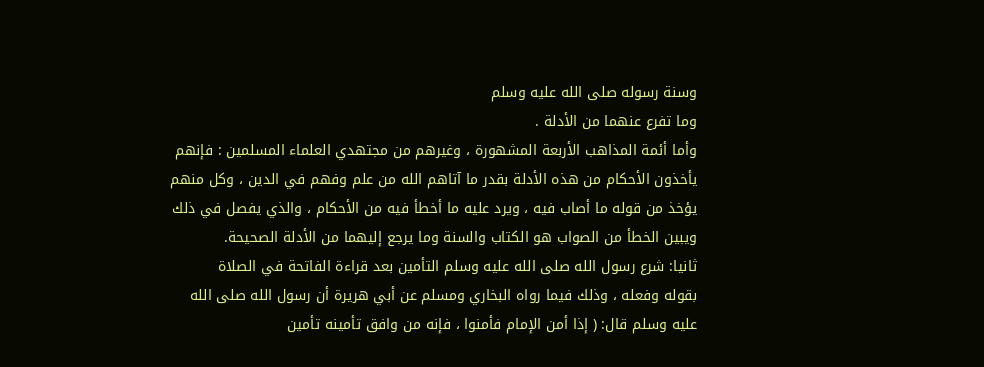وسنة رسوله صلى الله عليه وسلم
وما تفرع عنهما من الأدلة .
وأما أئمة المذاهب الأربعة المشهورة ، وغيرهم من مجتهدي العلماء المسلمين : فإنهم
يأخذون الأحكام من هذه الأدلة بقدر ما آتاهم الله من علم وفهم في الدين ، وكل منهم
يؤخذ من قوله ما أصاب فيه ، ويرد عليه ما أخطأ فيه من الأحكام ، والذي يفصل في ذلك
ويبين الخطأ من الصواب هو الكتاب والسنة وما يرجع إليهما من الأدلة الصحيحة.
ثانيا: شرع رسول الله صلى الله عليه وسلم التأمين بعد قراءة الفاتحة في الصلاة
بقوله وفعله ، وذلك فيما رواه البخاري ومسلم عن أبي هريرة أن رسول الله صلى الله
عليه وسلم قال: ( إذا أمن الإمام فأمنوا ، فإنه من وافق تأمينه تأمين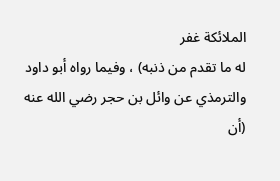الملائكة غفر
له ما تقدم من ذنبه) ، وفيما رواه أبو داود والترمذي عن وائل بن حجر رضي الله عنه
(أن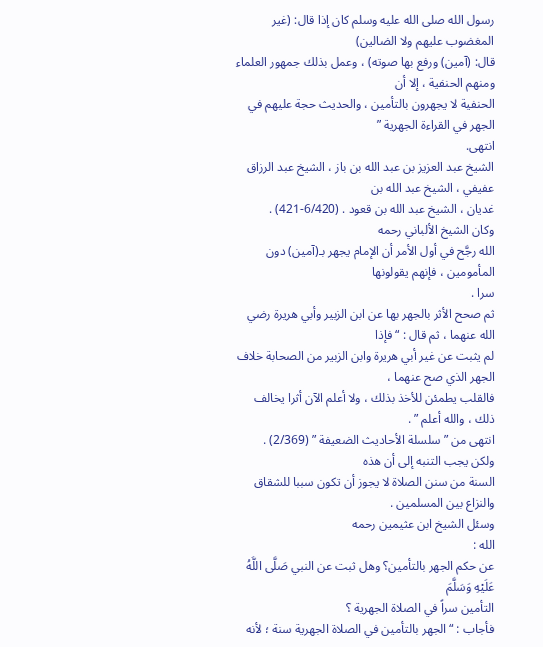رسول الله صلى الله عليه وسلم كان إذا قال: (غير المغضوب عليهم ولا الضالين)
قال: (آمين) ورفع بها صوته) ، وعمل بذلك جمهور العلماء ومنهم الحنفية ، إلا أن
الحنفية لا يجهرون بالتأمين ، والحديث حجة عليهم في الجهر في القراءة الجهرية ”
انتهى.
الشيخ عبد العزيز بن عبد الله بن باز ، الشيخ عبد الرزاق عفيفي ، الشيخ عبد الله بن
غديان ، الشيخ عبد الله بن قعود . (6/420-421) .
وكان الشيخ الألباني رحمه
الله رجَّح في أول الأمر أن الإمام يجهر بـ(آمين) دون المأمومين ، فإنهم يقولونها
سرا .
ثم صحح الأثر بالجهر بها عن ابن الزبير وأبي هريرة رضي الله عنهما ، ثم قال : “فإذا
لم يثبت عن غير أبي هريرة وابن الزبير من الصحابة خلاف الجهر الذي صح عنهما ،
فالقلب يطمئن للأخذ بذلك ، ولا أعلم الآن أثرا يخالف ذلك ، والله أعلم ” .
انتهى من ” سلسلة الأحاديث الضعيفة ” (2/369) .
ولكن يجب التنبه إلى أن هذه
السنة من سنن الصلاة لا يجوز أن تكون سببا للشقاق والنزاع بين المسلمين .
وسئل الشيخ ابن عثيمين رحمه
الله :
عن حكم الجهر بالتأمين؟ وهل ثبت عن النبي صَلَّى اللَّهُ عَلَيْهِ وَسَلَّمَ
التأمين سراً في الصلاة الجهرية ؟
فأجاب : “الجهر بالتأمين في الصلاة الجهرية سنة ؛ لأنه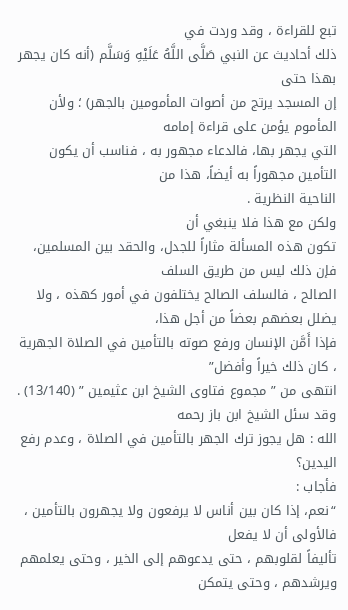تبع للقراءة ، وقد وردت في
ذلك أحاديث عن النبي صَلَّى اللَّهُ عَلَيْهِ وَسَلَّم (أنه كان يجهر بهذا حتى
إن المسجد يرتج من أصوات المأمومين بالجهر) ؛ ولأن المأموم يؤمن على قراءة إمامه
التي يجهر بها، فالدعاء مجهور به ، فناسب أن يكون التأمين مجهوراً به أيضاً، هذا من
الناحية النظرية .
ولكن مع هذا فلا ينبغي أن
تكون هذه المسألة مثاراً للجدل، والحقد بين المسلمين، فإن ذلك ليس من طريق السلف
الصالح ، فالسلف الصالح يختلفون في أمور كهذه ، ولا يضلل بعضهم بعضاً من أجل هذا،
فإذا أَمَّن الإنسان ورفع صوته بالتأمين في الصلاة الجهرية ، كان ذلك خيراً وأفضل”
انتهى من ” مجموع فتاوى الشيخ ابن عثيمين ” (13/140) .
وقد سئل الشيخ ابن باز رحمه
الله : هل يجوز ترك الجهر بالتأمين في الصلاة ، وعدم رفع اليدين؟
فأجاب :
“نعم، إذا كان بين أناس لا يرفعون ولا يجهرون بالتأمين ، فالأولى أن لا يفعل
تأليفاً لقلوبهم ، حتى يدعوهم إلى الخير ، وحتى يعلمهم ويرشدهم ، وحتى يتمكن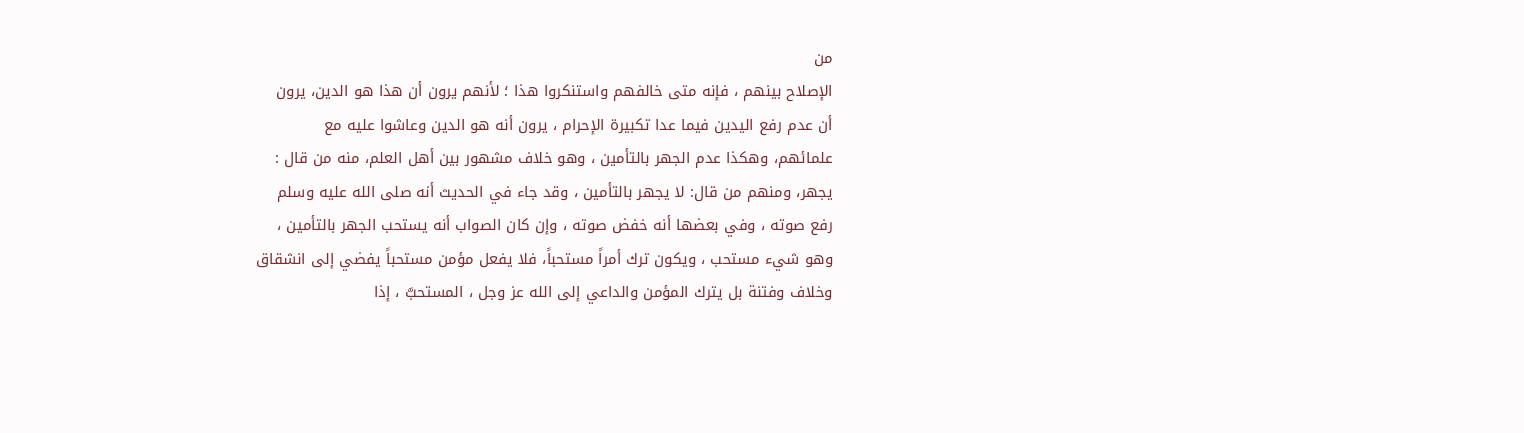من
الإصلاح بينهم ، فإنه متى خالفهم واستنكروا هذا ؛ لأنهم يرون أن هذا هو الدين، يرون
أن عدم رفع اليدين فيما عدا تكبيرة الإحرام ، يرون أنه هو الدين وعاشوا عليه مع
علمائهم، وهكذا عدم الجهر بالتأمين ، وهو خلاف مشهور بين أهل العلم، منه من قال :
يجهر، ومنهم من قال: لا يجهر بالتأمين ، وقد جاء في الحديث أنه صلى الله عليه وسلم
رفع صوته ، وفي بعضها أنه خفض صوته ، وإن كان الصواب أنه يستحب الجهر بالتأمين ،
وهو شيء مستحب ، ويكون ترك أمراً مستحباً، فلا يفعل مؤمن مستحباً يفضي إلى انشقاق
وخلاف وفتنة بل يترك المؤمن والداعي إلى الله عز وجل ، المستحبَّ ، إذا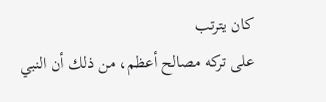كان يترتب
على تركه مصالح أعظم، من ذلك أن النبي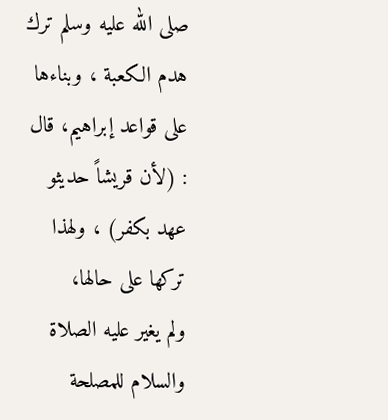صلى الله عليه وسلم ترك هدم الكعبة ، وبناءها
على قواعد إبراهيم، قال : (لأن قريشاً حديثو عهد بكفر) ، ولهذا تركها على حالها،
ولم يغير عليه الصلاة والسلام للمصلحة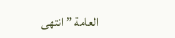العامة ” انتهى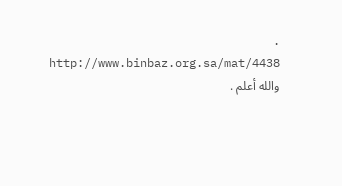.
http://www.binbaz.org.sa/mat/4438
والله أعلم .